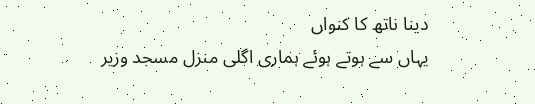دینا ناتھ کا کنواں
یہاں سے ہوتے ہوئے ہماری اگلی منزل مسجد وزیر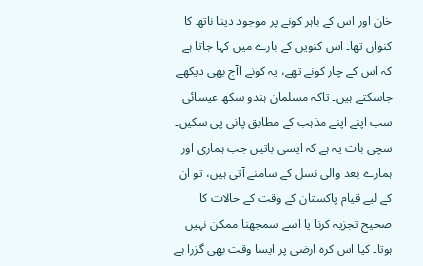خان اور اس کے باہر کونے پر موجود دینا ناتھ کا کنواں تھا۔ اس کنویں کے بارے میں کہا جاتا ہے کہ اس کے چار کونے تھے، یہ کونے اآج بھی دیکھے جاسکتے ہیں۔ تاکہ مسلمان ہندو سکھ عیسائی سب اپنے اپنے مذہب کے مطابق پانی پی سکیں۔ سچی بات یہ ہے کہ ایسی باتیں جب ہماری اور ہمارے بعد والی نسل کے سامنے آتی ہیں، تو ان کے لیے قیام پاکستان کے وقت کے حالات کا صحیح تجزیہ کرنا یا اسے سمجھنا ممکن نہیں ہوتا۔ کیا اس کرہ ارضی پر ایسا وقت بھی گزرا ہے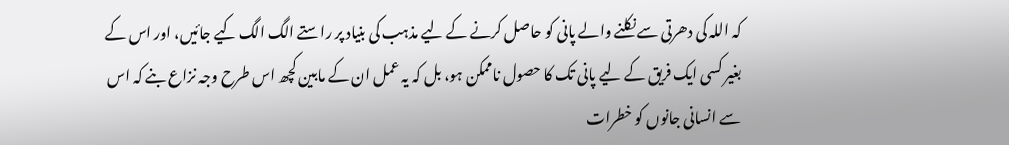کہ اللہ کی دھرتی سے نکلنے والے پانی کو حاصل کرنے کے لیے مذہب کی بنیاد پر راستے الگ الگ کیے جائیں، اور اس کے بغیر کسی ایک فریق کے لیے پانی تک کا حصول ناممکن ہو، بل کہ یہ عمل ان کے مابین کچھ اس طرح وجہ نزاع بنے کہ اس سے انسانی جانوں کو خطرات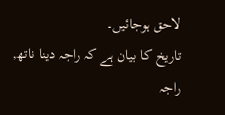لاحق ہوجائیں۔
تاریخ کا بیان ہے کہ راجہ دینا ناتھ, راجہ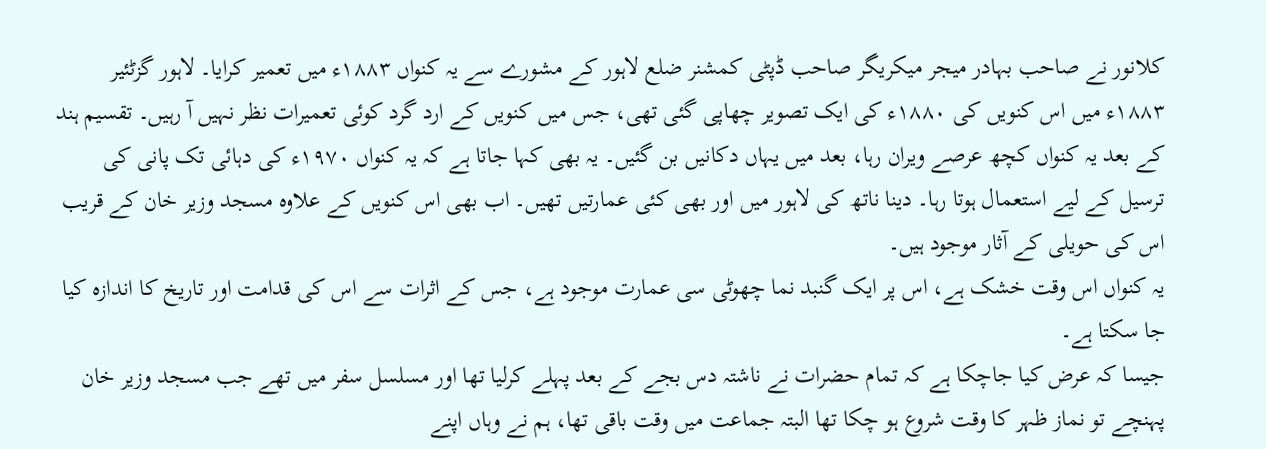کلانور نے صاحب بہادر میجر میکریگر صاحب ڈپٹی کمشنر ضلع لاہور کے مشورے سے یہ کنواں ۱۸۸۳ء میں تعمیر کرایا۔ لاہور گزٹئیر ۱۸۸۳ء میں اس کنویں کی ۱۸۸۰ء کی ایک تصویر چھاپی گئی تھی، جس میں کنویں کے ارد گرد کوئی تعمیرات نظر نہیں آ رہیں۔ تقسیم ہند کے بعد یہ کنواں کچھ عرصے ویران رہا، بعد میں یہاں دکانیں بن گئیں۔ یہ بھی کہا جاتا ہے کہ یہ کنواں ۱۹۷۰ء کی دہائی تک پانی کی ترسیل کے لیے استعمال ہوتا رہا۔ دینا ناتھ کی لاہور میں اور بھی کئی عمارتیں تھیں۔ اب بھی اس کنویں کے علاوہ مسجد وزیر خان کے قریب اس کی حویلی کے آثار موجود ہیں۔
یہ کنواں اس وقت خشک ہے، اس پر ایک گنبد نما چھوٹی سی عمارت موجود ہے، جس کے اثرات سے اس کی قدامت اور تاریخ کا اندازہ کیا جا سکتا ہے۔
جیسا کہ عرض کیا جاچکا ہے کہ تمام حضرات نے ناشتہ دس بجے کے بعد پہلے کرلیا تھا اور مسلسل سفر میں تھے جب مسجد وزیر خان پہنچے تو نماز ظہر کا وقت شروع ہو چکا تھا البتہ جماعت میں وقت باقی تھا، ہم نے وہاں اپنے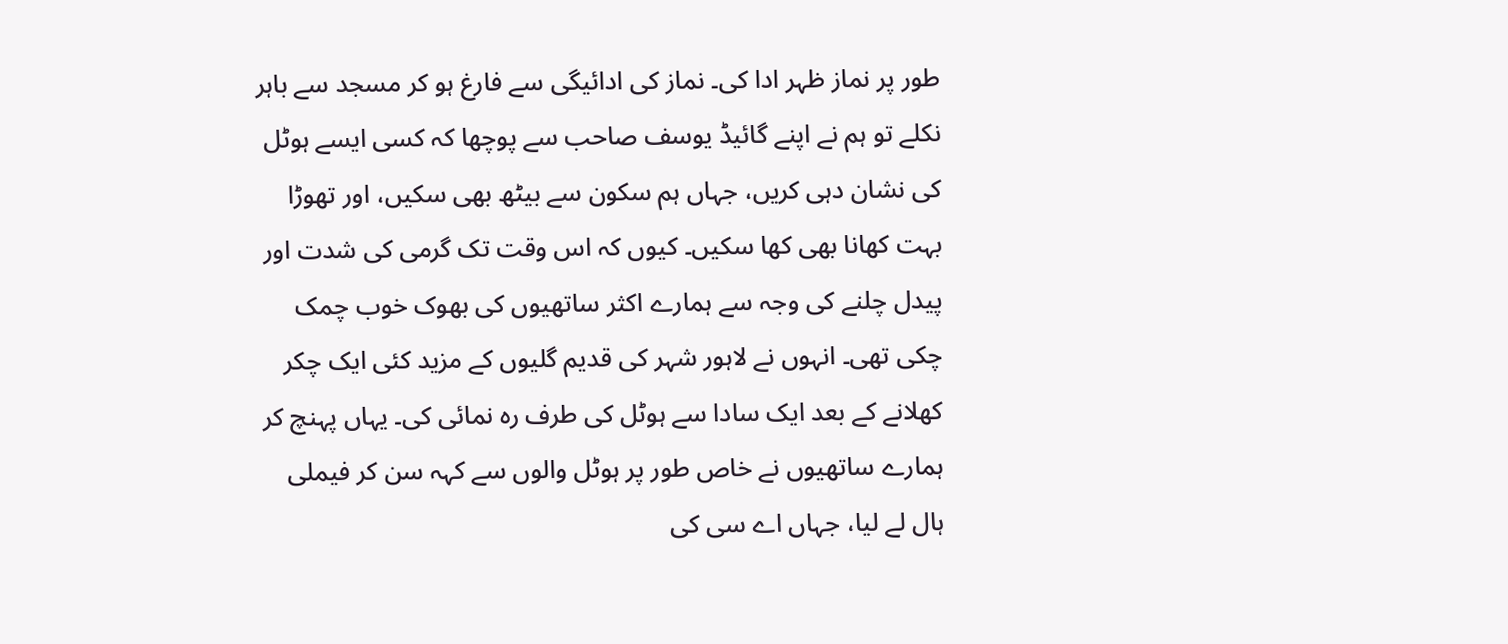طور پر نماز ظہر ادا کی۔ نماز کی ادائیگی سے فارغ ہو کر مسجد سے باہر نکلے تو ہم نے اپنے گائیڈ یوسف صاحب سے پوچھا کہ کسی ایسے ہوٹل کی نشان دہی کریں، جہاں ہم سکون سے بیٹھ بھی سکیں، اور تھوڑا بہت کھانا بھی کھا سکیں۔ کیوں کہ اس وقت تک گرمی کی شدت اور پیدل چلنے کی وجہ سے ہمارے اکثر ساتھیوں کی بھوک خوب چمک چکی تھی۔ انہوں نے لاہور شہر کی قدیم گلیوں کے مزید کئی ایک چکر کھلانے کے بعد ایک سادا سے ہوٹل کی طرف رہ نمائی کی۔ یہاں پہنچ کر ہمارے ساتھیوں نے خاص طور پر ہوٹل والوں سے کہہ سن کر فیملی ہال لے لیا، جہاں اے سی کی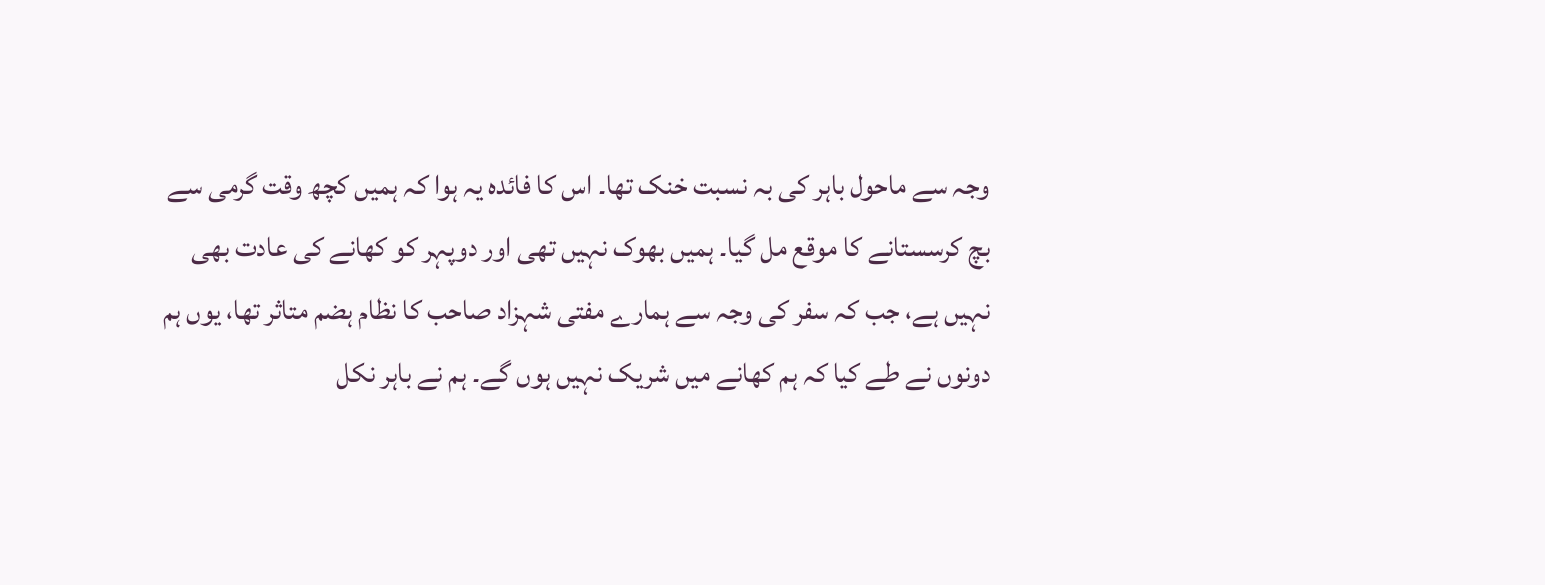وجہ سے ماحول باہر کی بہ نسبت خنک تھا۔ اس کا فائدہ یہ ہوا کہ ہمیں کچھ وقت گرمی سے بچ کرسستانے کا موقع مل گیا۔ ہمیں بھوک نہیں تھی اور دوپہر کو کھانے کی عادت بھی نہیں ہے، جب کہ سفر کی وجہ سے ہمارے مفتی شہزاد صاحب کا نظام ہضم متاثر تھا، یوں ہم دونوں نے طے کیا کہ ہم کھانے میں شریک نہیں ہوں گے۔ ہم نے باہر نکل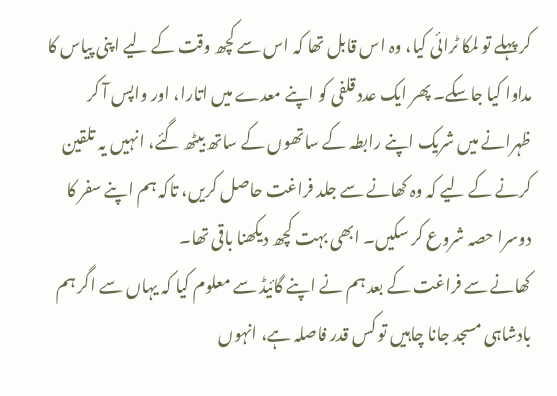کر پہلے تو لمکا ٹرائی کیا، وہ اس قابل تھا کہ اس سے کچھ وقت کے لیے اپنی پیاس کا مداوا کیا جاسکے۔ پھر ایک عدد قلفی کو اپنے معدے میں اتارا، اور واپس آ کر ظہرانے میں شریک اپنے رابطہ کے ساتھوں کے ساتھ بیٹھ گئے، انہیں یہ تلقین کرنے کے لیے کہ وہ کھانے سے جلد فراغت حاصل کریں، تاکہ ہم اپنے سفر کا دوسرا حصہ شروع کر سکیں۔ ابھی بہت کچھ دیکھنا باقی تھا۔
کھانے سے فراغت کے بعد ہم نے اپنے گائیڈ سے معلوم کیا کہ یہاں سے اگر ہم بادشاہی مسجد جانا چاہیں تو کس قدر فاصلہ ہے، انہوں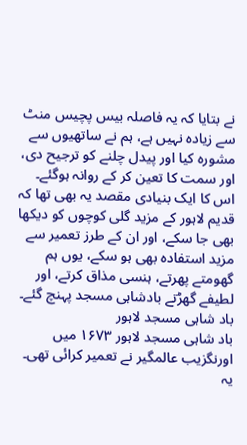نے بتایا کہ یہ فاصلہ بیس پچیس منٹ سے زیادہ نہیں ہے، ہم نے ساتھیوں سے مشورہ کیا اور پیدل چلنے کو ترجیح دی، اور سمت کا تعین کر کے روانہ ہوگئے۔ اس کا ایک بنیادی مقصد یہ بھی تھا کہ قدیم لاہور کے مزید گلی کوچوں کو دیکھا بھی جا سکے، اور ان کے طرز تعمیر سے مزید استفادہ بھی ہو سکے، یوں ہم گھومتے پھرتے، ہنسی مذاق کرتے، اور لطیفے گھڑتے بادشاہی مسجد پہنچ گئے۔
باد شاہی مسجد لاہور
باد شاہی مسجد لاہور ۱۶۷۳ میں اورنگزیب عالمگیر نے تعمیر کرائی تھی۔ یہ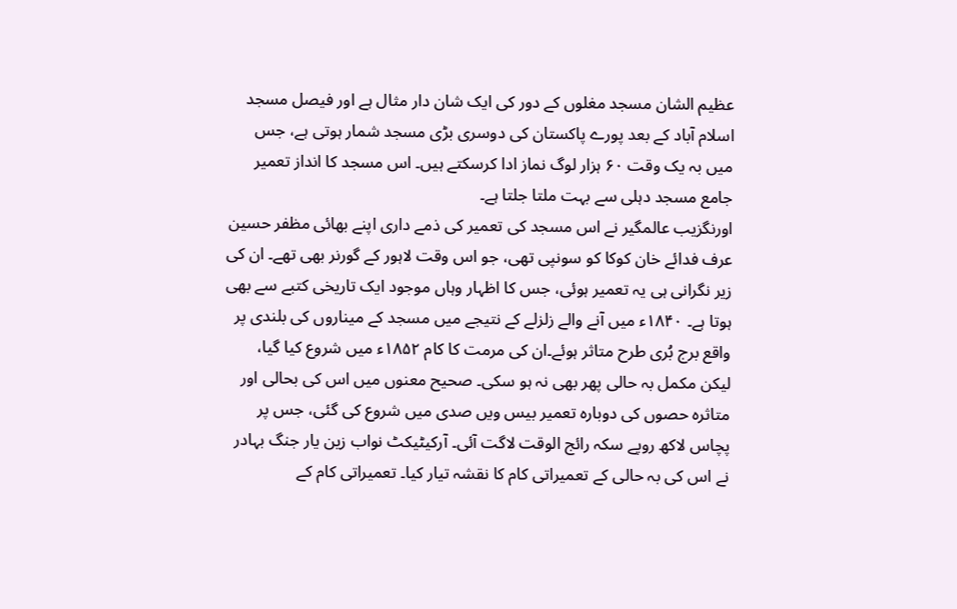عظیم الشان مسجد مغلوں کے دور کی ایک شان دار مثال ہے اور فیصل مسجد اسلام آباد کے بعد پورے پاکستان کی دوسری بڑی مسجد شمار ہوتی ہے، جس میں بہ یک وقت ۶۰ ہزار لوگ نماز ادا کرسکتے ہیں۔ اس مسجد کا انداز تعمیر جامع مسجد دہلی سے بہت ملتا جلتا ہے۔
اورنگزیب عالمگیر نے اس مسجد کی تعمیر کی ذمے داری اپنے بھائی مظفر حسین عرف فدائے خان کوکا کو سونپی تھی، جو اس وقت لاہور کے گورنر بھی تھے۔ ان کی زیر نگرانی ہی یہ تعمیر ہوئی، جس کا اظہار وہاں موجود ایک تاریخی کتبے سے بھی ہوتا ہے۔ ۱۸۴۰ء میں آنے والے زلزلے کے نتیجے میں مسجد کے میناروں کی بلندی پر واقع برج بُری طرح متاثر ہوئے۔ان کی مرمت کا کام ۱۸۵۲ء میں شروع کیا گیا، لیکن مکمل بہ حالی پھر بھی نہ ہو سکی۔ صحیح معنوں میں اس کی بحالی اور متاثرہ حصوں کی دوبارہ تعمیر بیس ویں صدی میں شروع کی گئی، جس پر پچاس لاکھ روپے سکہ رائج الوقت لاگت آئی۔ آرکیٹیکٹ نواب زین یار جنگ بہادر نے اس کی بہ حالی کے تعمیراتی کام کا نقشہ تیار کیا۔ تعمیراتی کام کے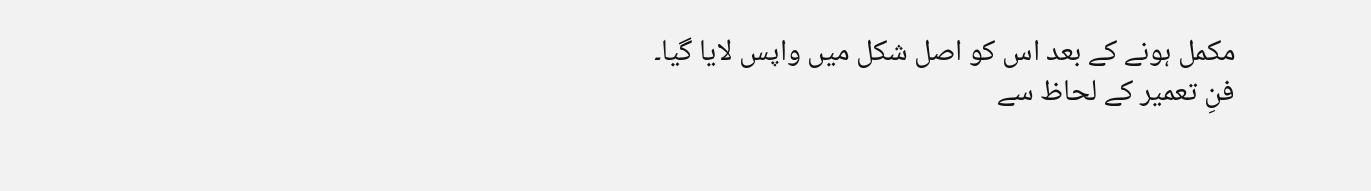مکمل ہونے کے بعد اس کو اصل شکل میں واپس لایا گیا۔
فنِ تعمیر کے لحاظ سے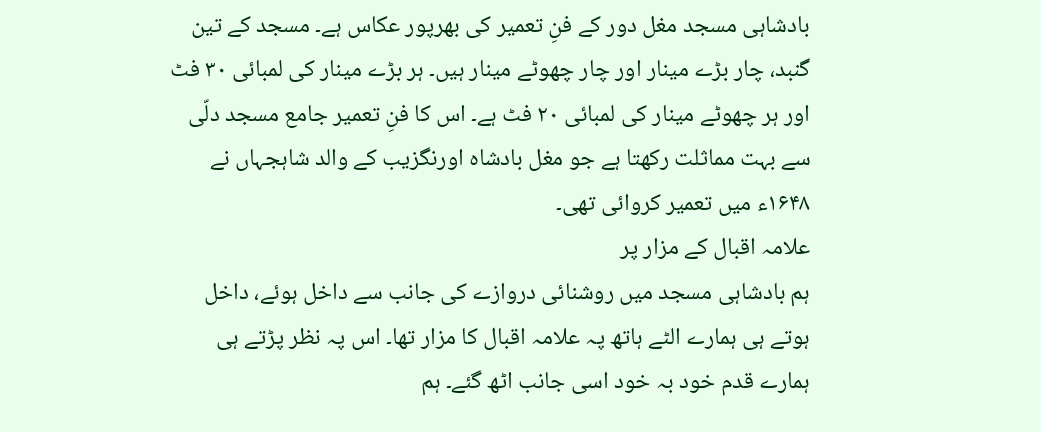بادشاہی مسجد مغل دور کے فنِ تعمیر کی بھرپور عکاس ہے۔ مسجد کے تین گنبد، چار بڑے مینار اور چار چھوٹے مینار ہیں۔ ہر بڑے مینار کی لمبائی ۳۰ فٹ اور ہر چھوٹے مینار کی لمبائی ۲۰ فٹ ہے۔ اس کا فنِ تعمیر جامع مسجد دلّی سے بہت مماثلت رکھتا ہے جو مغل بادشاہ اورنگزیب کے والد شاہجہاں نے ۱۶۴۸ء میں تعمیر کروائی تھی۔
علامہ اقبال کے مزار پر
ہم بادشاہی مسجد میں روشنائی دروازے کی جانب سے داخل ہوئے، داخل ہوتے ہی ہمارے الٹے ہاتھ پہ علامہ اقبال کا مزار تھا۔ اس پہ نظر پڑتے ہی ہمارے قدم خود بہ خود اسی جانب اٹھ گئے۔ ہم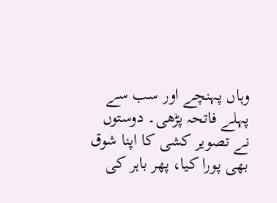وہاں پہنچے اور سب سے پہلے فاتحہ پڑھی۔ دوستوں نے تصویر کشی کا اپنا شوق بھی پورا کیا، پھر باہر کی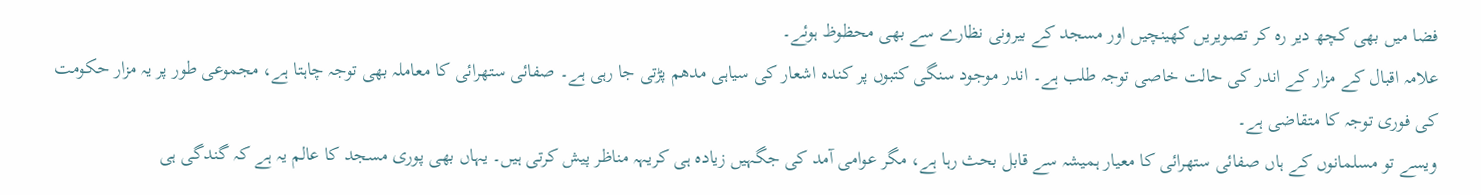فضا میں بھی کچھ دیر رہ کر تصویریں کھینچیں اور مسجد کے بیرونی نظارے سے بھی محظوظ ہوئے۔
علامہ اقبال کے مزار کے اندر کی حالت خاصی توجہ طلب ہے۔ اندر موجود سنگی کتبوں پر کندہ اشعار کی سیاہی مدھم پڑتی جا رہی ہے۔ صفائی ستھرائی کا معاملہ بھی توجہ چاہتا ہے، مجموعی طور پر یہ مزار حکومت کی فوری توجہ کا متقاضی ہے۔
ویسے تو مسلمانوں کے ہاں صفائی ستھرائی کا معیار ہمیشہ سے قابل بحث رہا ہے، مگر عوامی آمد کی جگہیں زیادہ ہی کریہہ مناظر پیش کرتی ہیں۔ یہاں بھی پوری مسجد کا عالم یہ ہے کہ گندگی ہی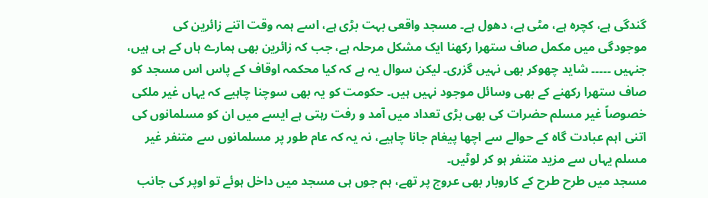گندگی ہے، کچرہ ہے، مٹی ہے، دھول ہے۔ مسجد واقعی بہت بڑی ہے، اسے ہمہ وقت اتنے زائرین کی موجودگی میں مکمل صاف ستھرا رکھنا ایک مشکل مرحلہ ہے، جب کہ زائرین بھی ہمارے ہاں کے ہی ہیں، جنہیں ۔۔۔۔۔ شاید چھوکر بھی نہیں گزری۔ لیکن سوال یہ ہے کہ کیا محکمہ اوقاف کے پاس اس مسجد کو صاف ستھرا رکھنے کے بھی وسائل موجود نہیں ہیں۔ حکومت کو یہ بھی سوچنا چاہیے کہ یہاں غیر ملکی خصوصاً غیر مسلم حضرات کی بھی بڑی تعداد میں آمد و رفت رہتی ہے ایسے میں ان کو مسلمانوں کی اتنی اہم عبادت گاہ کے حوالے سے اچھا پیغام جانا چاہیے، نہ یہ کہ عام طور پر مسلمانوں سے متنفر غیر مسلم یہاں سے مزید متنفر ہو کر لوٹیں۔
مسجد میں طرح طرح کے کاروبار بھی عروج پر تھے، ہم جوں ہی مسجد میں داخل ہوئے تو اوپر کی جانب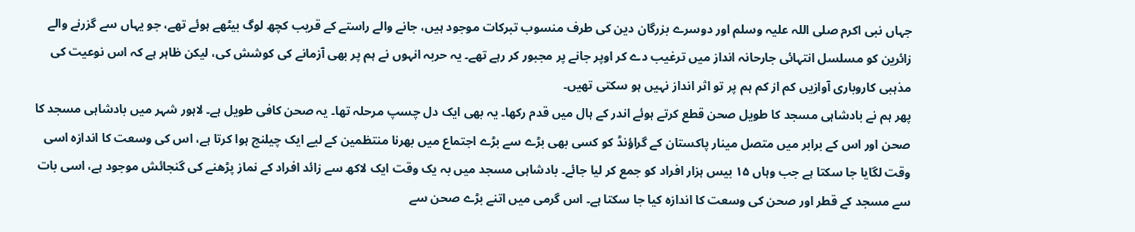جہاں نبی اکرم صلی اللہ علیہ وسلم اور دوسرے بزرگان دین کی طرف منسوب تبرکات موجود ہیں، جانے والے راستے کے قریب کچھ لوگ بیٹھے ہوئے تھے، جو یہاں سے گزرنے والے زائرین کو مسلسل انتہائی جارحانہ انداز میں ترغیب دے کر اوپر جانے پر مجبور کر رہے تھے۔ یہ حربہ انہوں نے ہم پر بھی آزمانے کی کوشش کی، لیکن ظاہر ہے کہ اس نوعیت کی مذہبی کاروباری آوازیں کم از کم ہم پر تو اثر انداز نہیں ہو سکتی تھیں۔
پھر ہم نے بادشاہی مسجد کا طویل صحن قطع کرتے ہوئے اندر کے ہال میں قدم رکھا۔ یہ بھی ایک دل چسپ مرحلہ تھا۔ یہ صحن کافی طویل ہے۔ لاہور شہر میں بادشاہی مسجد کا صحن اور اس کے برابر میں متصل مینار پاکستان کے گراؤنڈ کو کسی بھی بڑے سے بڑے اجتماع میں بھرنا منتظمین کے لیے ایک چیلنج ہوا کرتا ہے، اس کی وسعت کا اندازہ اسی وقت لگایا جا سکتا ہے جب وہاں ۱۵ بیس ہزار افراد کو جمع کر لیا جائے۔ بادشاہی مسجد میں بہ یک وقت ایک لاکھ سے زائد افراد کے نماز پڑھنے کی گنجائش موجود ہے، اسی بات سے مسجد کے قطر اور صحن کی وسعت کا اندازہ کیا جا سکتا ہے۔ اس گرمی میں اتنے بڑے صحن سے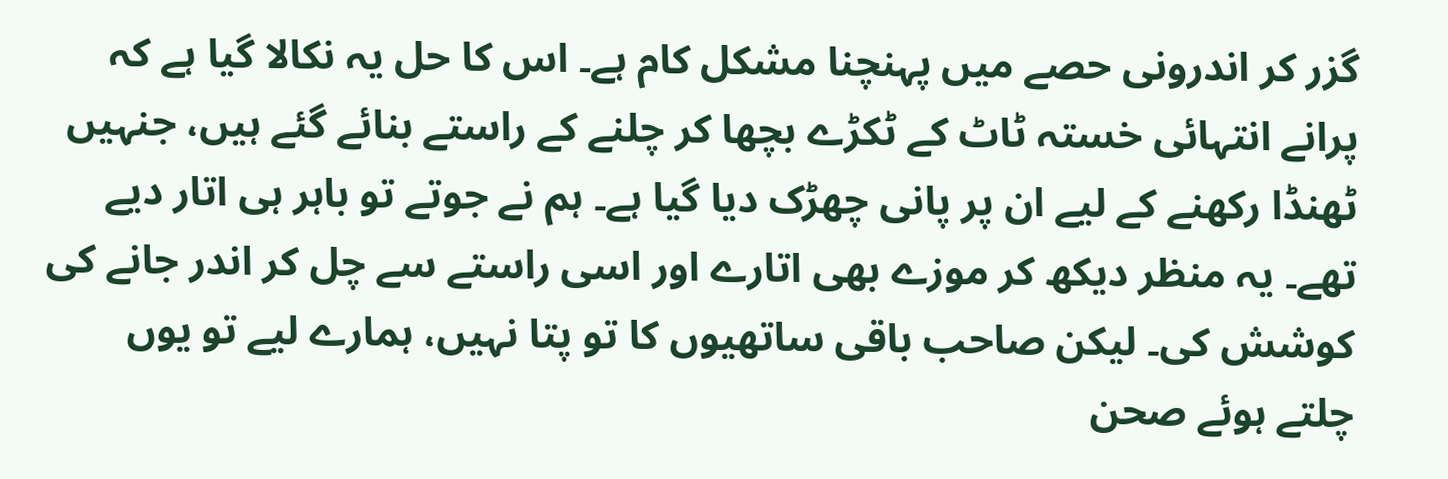گزر کر اندرونی حصے میں پہنچنا مشکل کام ہے۔ اس کا حل یہ نکالا گیا ہے کہ پرانے انتہائی خستہ ٹاٹ کے ٹکڑے بچھا کر چلنے کے راستے بنائے گئے ہیں، جنہیں ٹھنڈا رکھنے کے لیے ان پر پانی چھڑک دیا گیا ہے۔ ہم نے جوتے تو باہر ہی اتار دیے تھے۔ یہ منظر دیکھ کر موزے بھی اتارے اور اسی راستے سے چل کر اندر جانے کی کوشش کی۔ لیکن صاحب باقی ساتھیوں کا تو پتا نہیں، ہمارے لیے تو یوں چلتے ہوئے صحن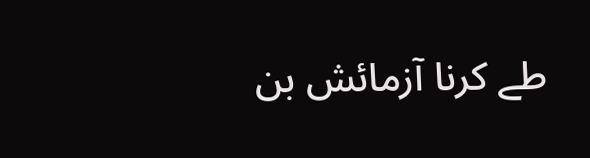طے کرنا آزمائش بن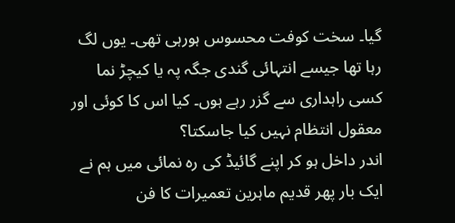گیا۔ سخت کوفت محسوس ہورہی تھی۔ یوں لگ رہا تھا جیسے انتہائی گندی جگہ پہ یا کیچڑ نما کسی راہداری سے گزر رہے ہوں۔ کیا اس کا کوئی اور معقول انتظام نہیں کیا جاسکتا؟
اندر داخل ہو کر اپنے گائیڈ کی رہ نمائی میں ہم نے ایک بار پھر قدیم ماہرین تعمیرات کا فن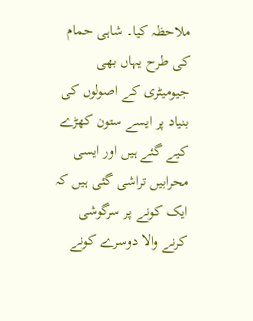ملاحظہ کیا۔ شاہی حمام کی طرح یہاں بھی جیومیٹری کے اصولوں کی بنیاد پر ایسے ستون کھڑے کیے گئے ہیں اور ایسی محرابیں تراشی گئی ہیں کہ ایک کونے پر سرگوشی کرنے والا دوسرے کونے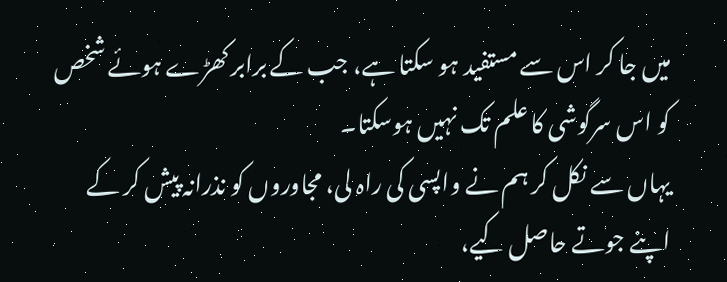میں جا کر اس سے مستفید ہو سکتا ہے، جب کے برابر کھڑے ہوئے شخص کو اس سرگوشی کا علم تک نہیں ہوسکتا۔
یہاں سے نکل کر ہم نے واپسی کی راہ لی، مجاوروں کو نذرانہ پیش کر کے اپنے جوتے حاصل کیے،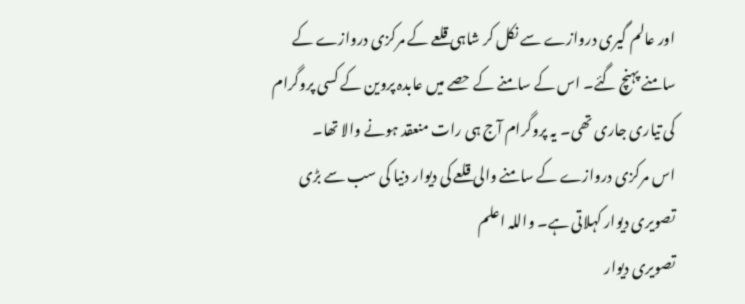اور عالم گیری دروازے سے نکل کر شاہی قلعے کے مرکزی دروازے کے سامنے پہنچ گئے۔ اس کے سامنے کے حصے میں عابدہ پروین کے کسی پروگرام کی تیاری جاری تھی۔ یہ پروگرام آج ہی رات منعقد ہونے والا تھا۔
اس مرکزی دروازے کے سامنے والی قلعے کی دیوار دنیا کی سب سے بڑی تصویری دیوار کہلاتی ہے۔ واللہ اعلم
تصویری دیوار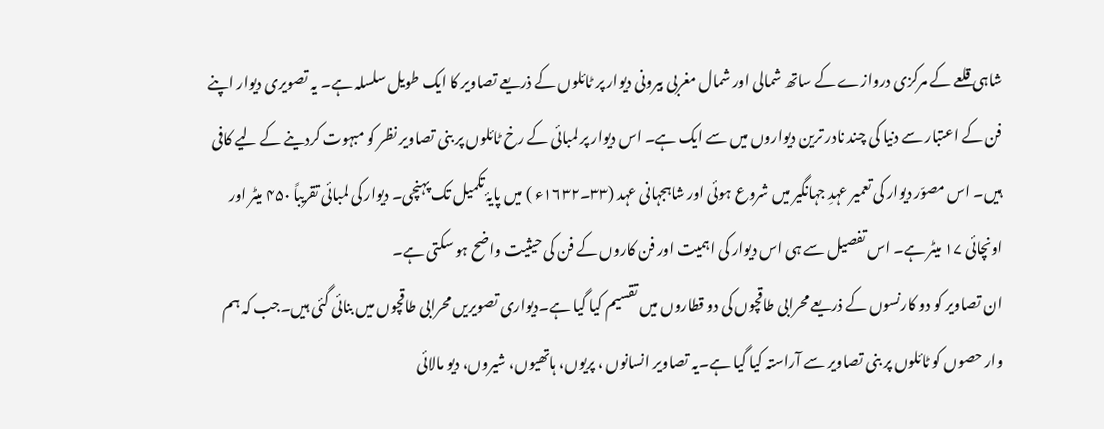شاہی قلعے کے مرکزی دروازے کے ساتھ شمالی اور شمال مغربی بیرونی دیوار پر ٹائلوں کے ذریعے تصاویر کا ایک طویل سلسلہ ہے۔ یہ تصویری دیوار اپنے فن کے اعتبار سے دنیا کی چند نادر ترین دیواروں میں سے ایک ہے۔ اس دیوار پر لمبائی کے رخ ٹائلوں پر بنی تصاویر نظر کو مبہوت کردینے کے لیے کافی ہیں۔ اس مصوّر دیوار کی تعمیر عہدِ جہانگیر میں شروع ہوئی اور شاہجہانی عہد (۳۳۔۱۶۳۲ء ) میں پایۂ تکمیل تک پہنچی۔ دیوار کی لمبائی تقریباً ۴۵۰ میٹر اور اونچائی ۱۷ میٹر ہے۔ اس تفصیل سے ہی اس دیوار کی اہمیت اور فن کاروں کے فن کی حیثیت واضح ہو سکتی ہے۔
ان تصاویر کو دو کارنسوں کے ذریعے محرابی طاقچوں کی دو قطاروں میں تقسیم کیا گیا ہے۔دیواری تصویریں محرابی طاقچوں میں بنائی گئی ہیں۔جب کہ ہم وار حصوں کو ٹائلوں پر بنی تصاویر سے آراستہ کیا گیا ہے۔یہ تصاویر انسانوں ، پریوں، ہاتھیوں، شیروں، دیو مالائی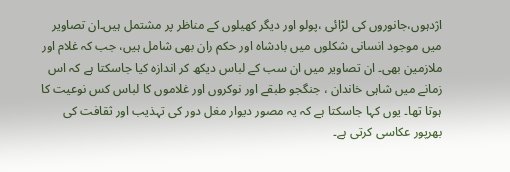اژدہوں،جانوروں کی لڑائی ،پولو اور دیگر کھیلوں کے مناظر پر مشتمل ہیں۔ان تصاویر میں موجود انسانی شکلوں میں بادشاہ اور حکم ران بھی شامل ہیں، جب کہ غلام اور ملازمین بھی۔ ان تصاویر میں ان سب کے لباس دیکھ کر اندازہ کیا جاسکتا ہے کہ اس زمانے میں شاہی خاندان ، جنگجو طبقے اور نوکروں اور غلاموں کا لباس کس نوعیت کا ہوتا تھا۔ یوں کہا جاسکتا ہے کہ یہ مصور دیوار مغل دور کی تہذیب اور ثقافت کی بھرپور عکاسی کرتی ہے۔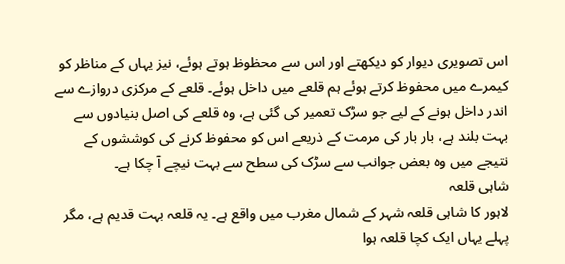اس تصویری دیوار کو دیکھتے اور اس سے محظوظ ہوتے ہوئے، نیز یہاں کے مناظر کو کیمرے میں محفوظ کرتے ہوئے ہم قلعے میں داخل ہوئے۔ قلعے کے مرکزی دروازے سے اندر داخل ہونے کے لیے جو سڑک تعمیر کی گئی ہے، وہ قلعے کی اصل بنیادوں سے بہت بلند ہے، بار بار کی مرمت کے ذریعے اس کو محفوظ کرنے کی کوششوں کے نتیجے میں وہ بعض جوانب سے سڑک کی سطح سے بہت نیچے آ چکا ہے۔
شاہی قلعہ
لاہور کا شاہی قلعہ شہر کے شمال مغرب میں واقع ہے۔ یہ قلعہ بہت قدیم ہے، مگر پہلے یہاں ایک کچا قلعہ ہوا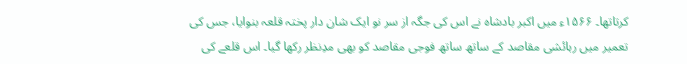کرتاتھا۔ ۱۵۶۶ء میں اکبر بادشاہ نے اس کی جگہ از سر نو ایک شان دار پختہ قلعہ بنوایا، جس کی تعمیر میں رہائشی مقاصد کے ساتھ ساتھ فوجی مقاصد کو بھی مدِنظر رکھا گیا۔ اس قلعے کی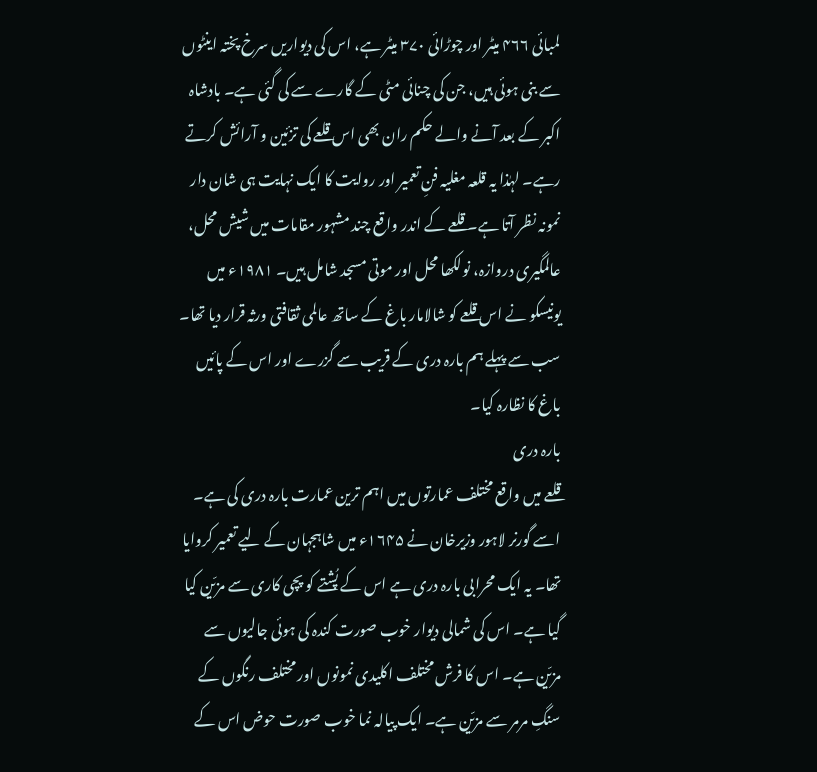لمبائی ۴۶۶ میٹر اور چوڑائی ۳۷۰ میٹر ہے، اس کی دیواریں سرخ پختہ اینٹوں سے بنی ہوئی ہیں، جن کی چنائی مٹی کے گارے سے کی گئی ہے۔ بادشاہ اکبر کے بعد آنے والے حکم ران بھی اس قلعے کی تزئین و آرائش کرتے رہے۔ لہٰذا یہ قلعہ مغلیہ فنِ تعمیر اور روایت کا ایک نہایت ہی شان دار نمونہ نظر آتا ہے۔ قلعے کے اندر واقع چند مشہور مقامات میں شیش محل، عالمگیری دروازہ، نولکھا محل اور موتی مسجد شامل ہیں۔ ۱۹۸۱ء میں یونیسکو نے اس قلعے کو شالامار باغ کے ساتھ عالمی ثقافتی ورثہ قرار دیا تھا۔
سب سے پہلے ہم بارہ دری کے قریب سے گزرے اور اس کے پائیں باغ کا نظارہ کیا۔
بارہ دری
قلعے میں واقع مختلف عمارتوں میں اہم ترین عمارت بارہ دری کی ہے۔ اسے گورنر لاہور وزیرخان نے ۱۶۴۵ء میں شاہجہان کے لیے تعمیر کروایا تھا۔ یہ ایک محرابی بارہ دری ہے اس کے پُشتے کو پچی کاری سے مزیّن کیا گیا ہے۔ اس کی شمالی دیوار خوب صورت کندہ کی ہوئی جالیوں سے مزیّن ہے۔ اس کا فرش مختلف اکلیدی نمونوں اور مختلف رنگوں کے سنگِ مرمر سے مزیّن ہے۔ ایک پیالہ نما خوب صورت حوض اس کے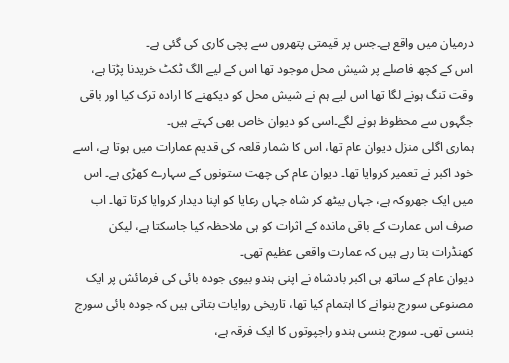درمیان میں واقع ہے۔جس پر قیمتی پتھروں سے پچی کاری کی گئی ہے۔
اس کے کچھ فاصلے پر شیش محل موجود تھا اس کے لیے الگ ٹکٹ خریدنا پڑتا ہے، وقت تنگ ہونے لگا تھا اس لیے ہم نے شیش محل کو دیکھنے کا ارادہ ترک کیا اور باقی جگہوں سے محظوظ ہونے لگے۔اسی کو دیوان خاص بھی کہتے ہیں۔
ہماری اگلی منزل دیوان عام تھا، اس کا شمار قلعہ کی قدیم عمارات میں ہوتا ہے، اسے خود اکبر نے تعمیر کروایا تھا۔ دیوان عام کی چھت ستونوں کے سہارے کھڑی ہے۔ اس میں ایک جھروکہ ہے، جہاں بیٹھ کر شاہ جہاں رعایا کو اپنا دیدار کروایا کرتا تھا۔ اب صرف اس عمارت کے باقی ماندہ کے اثرات کو ہی ملاحظہ کیا جاسکتا ہے، لیکن کھنڈرات بتا رہے ہیں کہ عمارت واقعی عظیم تھی۔
دیوان عام کے ساتھ ہی اکبر بادشاہ نے اپنی ہندو بیوی جودہ بائی کی فرمائش پر ایک مصنوعی سورج بنوانے کا اہتمام کیا تھا، تاریخی روایات بتاتی ہیں کہ جودہ بائی سورج بنسی تھی۔ سورج بنسی ہندو راجپوتوں کا ایک فرقہ ہے،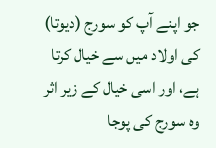جو اپنے آپ کو سورج (دیوتا) کی اولاد میں سے خیال کرتا ہے، اور اسی خیال کے زیر اثر وہ سورج کی پوجا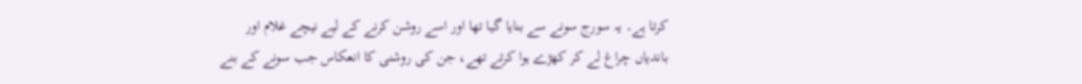کرتا ہے۔ یہ سورج سونے سے بنایا گیا تھا اور اسے روشن کرنے کے لیے نیچے غلام اور باندیاں چراغ لے کر کھڑے ہوا کرتے تھے، جن کی روشنی کا انعکاس جب سونے کے بنے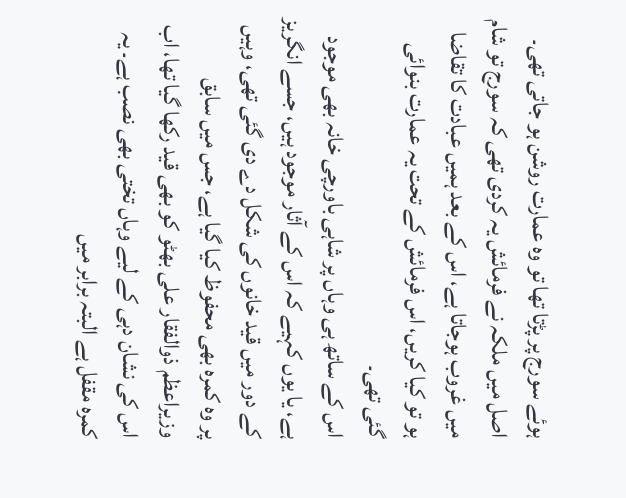ہوئے سورج پر پڑتا تھا تو وہ عمارت روشن ہو جاتی تھی۔ اصل میں ملکہ نے فرمائش یہ کردی تھی کہ سورج تو شام میں غروب ہوجاتا ہے، اس کے بعد ہمیں عبادت کا تقاضا ہو تو کیا کریں، اس فرمائش کے تحت یہ عمارت بنوائی گئی تھی۔
اس کے ساتھ ہی وہاں پر شاہی باورچی خانہ بھی موجود ہے، یا یوں کہیے کہ اس کے آثار موجود ہیں، جسے انگریز کے دور میں قید خانوں کی شکل دے دی گئی تھی، وہیں پر وہ کمرہ بھی محفوظ کیا گیا ہے، جس میں سابق وزیراعظم ذوالفقار علی بھٹو کو بھی قید رکھا گیا تھا، اب اس کی نشان دہی کے لیے وہاں تختی بھی نصب ہے۔ یہ کمرہ مقفل ہے البتہ برابر میں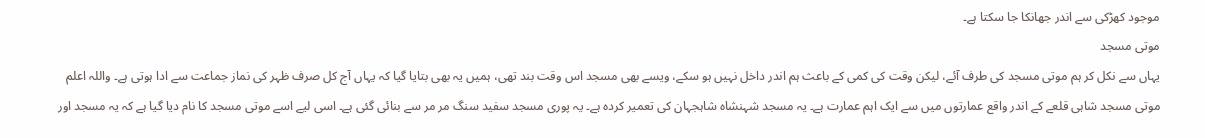موجود کھڑکی سے اندر جھانکا جا سکتا ہے۔
موتی مسجد
یہاں سے نکل کر ہم موتی مسجد کی طرف آئے، لیکن وقت کی کمی کے باعث ہم اندر داخل نہیں ہو سکے، ویسے بھی مسجد اس وقت بند تھی، ہمیں یہ بھی بتایا گیا کہ یہاں آج کل صرف ظہر کی نماز جماعت سے ادا ہوتی ہے۔ واللہ اعلم
موتی مسجد شاہی قلعے کے اندر واقع عمارتوں میں سے ایک اہم عمارت ہے۔ یہ مسجد شہنشاہ شاہجہان کی تعمیر کردہ ہے۔ یہ پوری مسجد سفید سنگ مر مر سے بنائی گئی ہے۔ اسی لیے اسے موتی مسجد کا نام دیا گیا ہے کہ یہ مسجد اور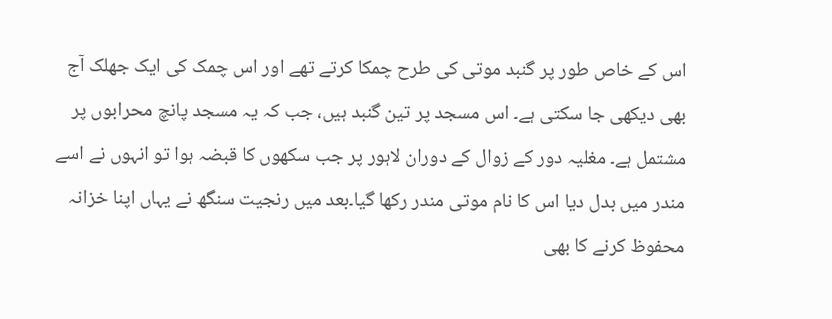اس کے خاص طور پر گنبد موتی کی طرح چمکا کرتے تھے اور اس چمک کی ایک جھلک آج بھی دیکھی جا سکتی ہے۔ اس مسجد پر تین گنبد ہیں، جب کہ یہ مسجد پانچ محرابوں پر مشتمل ہے۔ مغلیہ دور کے زوال کے دوران لاہور پر جب سکھوں کا قبضہ ہوا تو انہوں نے اسے مندر میں بدل دیا اس کا نام موتی مندر رکھا گیا۔بعد میں رنجیت سنگھ نے یہاں اپنا خزانہ محفوظ کرنے کا بھی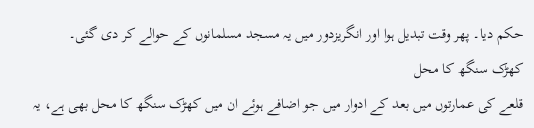حکم دیا۔ پھر وقت تبدیل ہوا اور انگریزدور میں یہ مسجد مسلمانوں کے حوالے کر دی گئی۔
کھڑک سنگھ کا محل
قلعے کی عمارتوں میں بعد کے ادوار میں جو اضافے ہوئے ان میں کھڑک سنگھ کا محل بھی ہے، یہ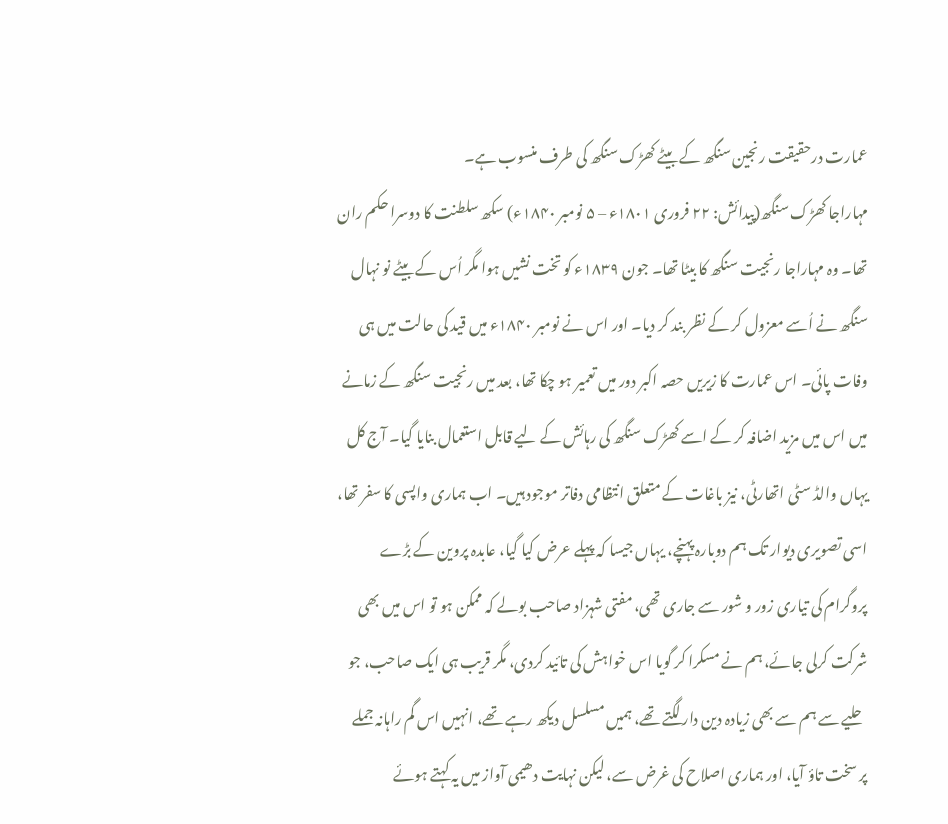عمارت درحقیقت رنجین سنگھ کے بیٹے کھڑک سنگھ کی طرف منسوب ہے۔
مہاراجا کھڑک سنگھ(پیدائش: ۲۲ فروری ۱۸۰۱ء – ۵ نومبر ۱۸۴۰ء) سکھ سلطنت کا دوسرا حکم ران تھا۔ وہ مہاراجا رنجیت سنگھ کا بیٹا تھا۔ جون ۱۸۳۹ء کو تخت نشیں ہوا مگر اُس کے بیٹے نو نہال سنگھ نے اُسے معزول کر کے نظر بند کر دیا۔ اور اس نے نومبر ۱۸۴۰ء میں قید کی حالت میں ہی وفات پائی۔ اس عمارت کا زیریں حصہ اکبر دور میں تعمیر ہو چکا تھا، بعد میں رنجیت سنگھ کے زمانے میں اس میں مزید اضافہ کر کے اسے کھڑک سنگھ کی رہائش کے لیے قابل استعمال بنایا گیا۔ آج کل یہاں والڈ سٹی اتھارٹی، نیز باغات کے متعلق انتظامی دفاتر موجود ہیں۔ اب ہماری واپسی کا سفر تھا، اسی تصویری دیوار تک ہم دوبارہ پہنچے، یہاں جیسا کہ پہلے عرض کیا گیا، عابدہ پروین کے بڑے پروگرام کی تیاری زور و شور سے جاری تھی، مفتی شہزاد صاحب بولے کہ ممکن ہو تو اس میں بھی شرکت کرلی جائے، ہم نے مسکرا کر گویا اس خواہش کی تائید کردی، مگر قریب ہی ایک صاحب، جو حلیے سے ہم سے بھی زیادہ دین دار لگتے تھے، ہمیں مسلسل دیکھ رہے تھے، انہیں اس گم راہانہ جملے پر سخت تاؤ آیا، اور ہماری اصلاح کی غرض سے، لیکن نہایت دھیمی آواز میں یہ کہتے ہوئے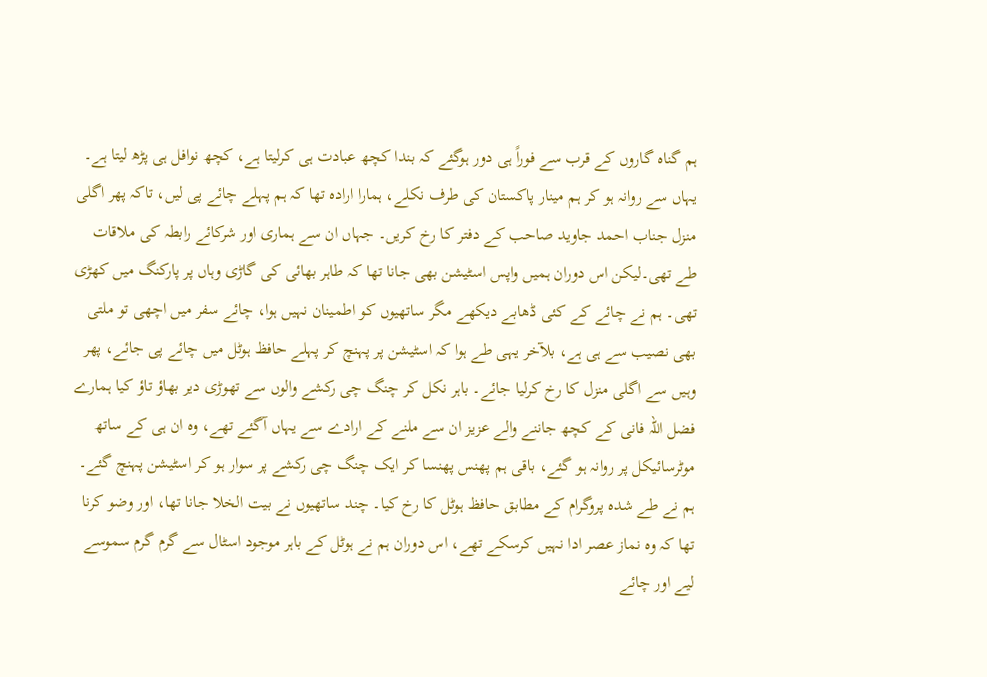ہم گناہ گاروں کے قرب سے فوراً ہی دور ہوگئے کہ بندا کچھ عبادت ہی کرلیتا ہے، کچھ نوافل ہی پڑھ لیتا ہے۔
یہاں سے روانہ ہو کر ہم مینار پاکستان کی طرف نکلے، ہمارا ارادہ تھا کہ ہم پہلے چائے پی لیں، تاکہ پھر اگلی منزل جناب احمد جاوید صاحب کے دفتر کا رخ کریں۔ جہاں ان سے ہماری اور شرکائے رابطہ کی ملاقات طے تھی۔لیکن اس دوران ہمیں واپس اسٹیشن بھی جانا تھا کہ طاہر بھائی کی گاڑی وہاں پر پارکنگ میں کھڑی تھی۔ ہم نے چائے کے کئی ڈھابے دیکھے مگر ساتھیوں کو اطمینان نہیں ہوا، چائے سفر میں اچھی تو ملتی بھی نصیب سے ہی ہے، بلآخر یہی طے ہوا کہ اسٹیشن پر پہنچ کر پہلے حافظ ہوٹل میں چائے پی جائے، پھر وہیں سے اگلی منزل کا رخ کرلیا جائے۔ باہر نکل کر چنگ چی رکشے والوں سے تھوڑی دیر بھاؤ تاؤ کیا ہمارے فضل اللہ فانی کے کچھ جاننے والے عزیز ان سے ملنے کے ارادے سے یہاں آگئے تھے، وہ ان ہی کے ساتھ موٹرسائیکل پر روانہ ہو گئے، باقی ہم پھنس پھنسا کر ایک چنگ چی رکشے پر سوار ہو کر اسٹیشن پہنچ گئے۔ ہم نے طے شدہ پروگرام کے مطابق حافظ ہوٹل کا رخ کیا۔ چند ساتھیوں نے بیت الخلا جانا تھا، اور وضو کرنا تھا کہ وہ نماز عصر ادا نہیں کرسکے تھے، اس دوران ہم نے ہوٹل کے باہر موجود اسٹال سے گرم گرم سموسے لیے اور چائے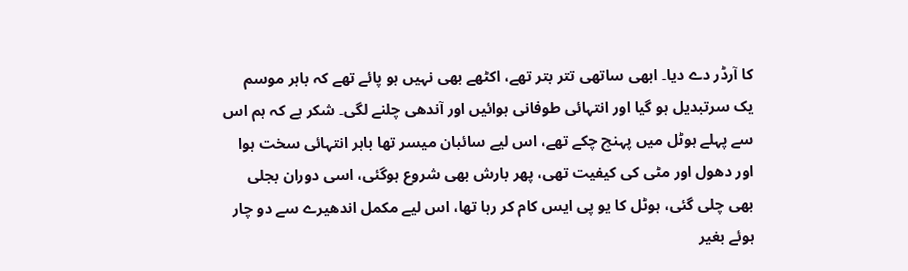کا آرڈر دے دیا۔ ابھی ساتھی تتر بتر تھے، اکٹھے بھی نہیں ہو پائے تھے کہ باہر موسم یک سرتبدیل ہو گیا اور انتہائی طوفانی ہوائیں اور آندھی چلنے لگی۔ شکر ہے کہ ہم اس سے پہلے ہوٹل میں پہنچ چکے تھے، اس لیے سائبان میسر تھا باہر انتہائی سخت ہوا اور دھول اور مٹی کی کیفیت تھی، پھر بارش بھی شروع ہوگئی، اسی دوران بجلی بھی چلی گئی، ہوٹل کا یو پی ایس کام کر رہا تھا، اس لیے مکمل اندھیرے سے دو چار ہوئے بغیر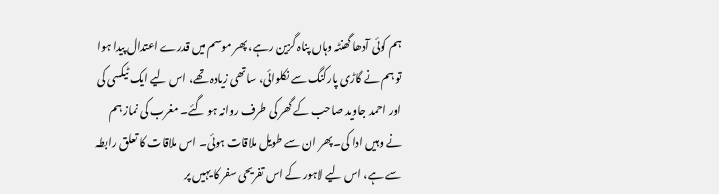ہم کوئی آدھا گھنٹہ وہاں پناہ گزین رہے، پھر موسم میں قدرے اعتدال پیدا ہوا تو ہم نے گاڑی پارکنگ سے نکلوائی، ساتھی زیادہ تھے، اس لیے ایک ٹیکسی کی اور احمد جاوید صاحب کے گھر کی طرف روانہ ہو گئے۔ مغرب کی نماز ہم نے وہیں ادا کی۔ پھر ان سے طویل ملاقات ہوئی۔ اس ملاقات کا تعلق رابطہ سے ہے، اس لیے لاہور کے اس تفریحی سفر کا یہیں پر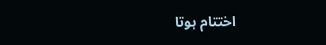اختتام ہوتا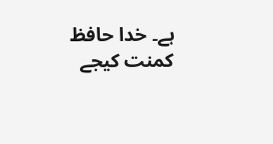ہے۔ خدا حافظ
کمنت کیجے